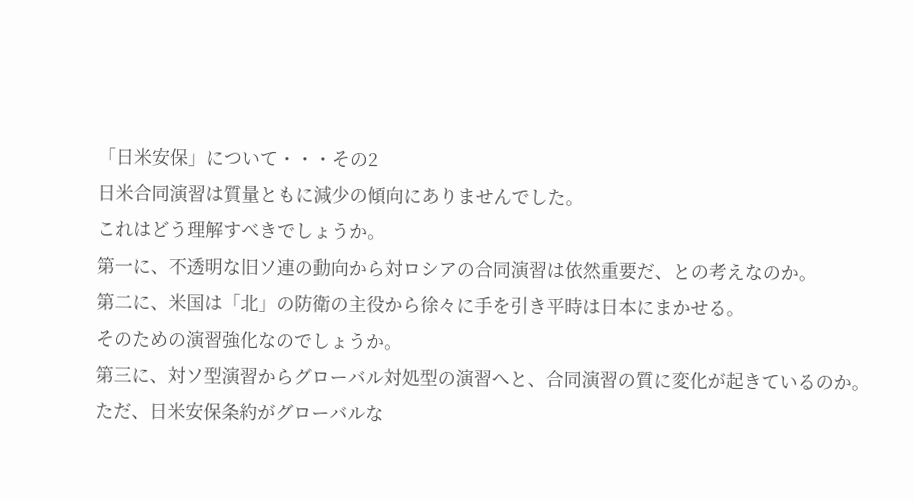「日米安保」について・・・その2
日米合同演習は質量ともに減少の傾向にありませんでした。
これはどう理解すべきでしょうか。
第一に、不透明な旧ソ連の動向から対ロシアの合同演習は依然重要だ、との考えなのか。
第二に、米国は「北」の防衛の主役から徐々に手を引き平時は日本にまかせる。
そのための演習強化なのでしょうか。
第三に、対ソ型演習からグローバル対処型の演習へと、合同演習の質に変化が起きているのか。
ただ、日米安保条約がグローバルな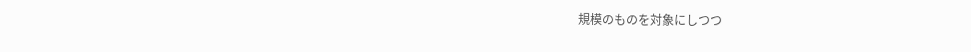規模のものを対象にしつつ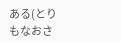ある(とりもなおさ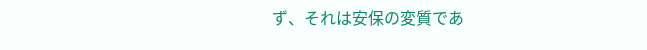ず、それは安保の変質であ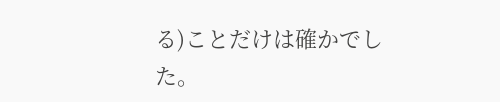る)ことだけは確かでした。